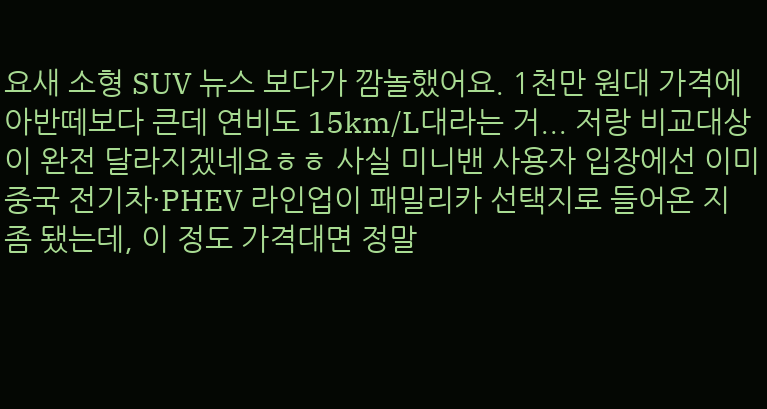요새 소형 SUV 뉴스 보다가 깜놀했어요. 1천만 원대 가격에 아반떼보다 큰데 연비도 15km/L대라는 거... 저랑 비교대상이 완전 달라지겠네요ㅎㅎ 사실 미니밴 사용자 입장에선 이미 중국 전기차·PHEV 라인업이 패밀리카 선택지로 들어온 지 좀 됐는데, 이 정도 가격대면 정말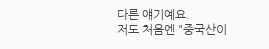다른 얘기예요.
저도 처음엔 "중국산이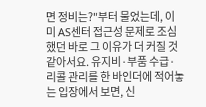면 정비는?"부터 물었는데, 이미 AS센터 접근성 문제로 조심했던 바로 그 이유가 더 커질 것 같아서요. 유지비·부품 수급·리콜 관리를 한 바인더에 적어놓는 입장에서 보면, 신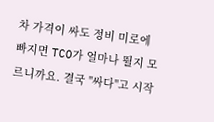차 가격이 싸도 정비 미로에 빠지면 TCO가 얼마나 뛸지 모르니까요. 결국 "싸다"고 시작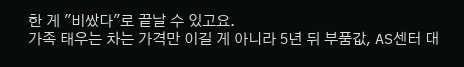한 게 "비쌌다"로 끝날 수 있고요.
가족 태우는 차는 가격만 이길 게 아니라 5년 뒤 부품값, AS센터 대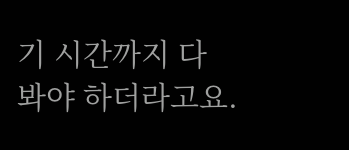기 시간까지 다 봐야 하더라고요.